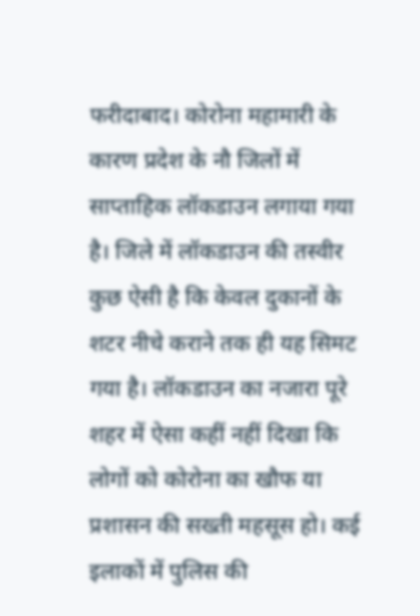फरीदाबाद। कोरोना महामारी के कारण प्रदेश के नौ जिलों में साप्ताहिक लॉकडाउन लगाया गया है। जिले में लॉकडाउन की तस्वीर कुछ ऐसी है कि केवल दुकानों के शटर नीचे कराने तक ही यह सिमट गया है। लॉकडाउन का नजारा पूरे शहर में ऐसा कहीं नहीं दिखा कि लोगों को कोरोना का खौफ या प्रशासन की सख्ती महसूस हो। कई इलाकों में पुलिस की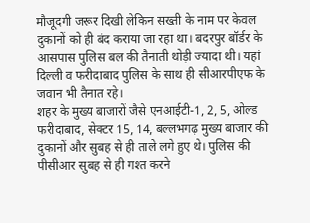मौजूदगी जरूर दिखी लेकिन सख्ती के नाम पर केवल दुकानों को ही बंद कराया जा रहा था। बदरपुर बॉर्डर के आसपास पुलिस बल की तैनाती थोड़ी ज्यादा थी। यहां दिल्ली व फरीदाबाद पुलिस के साथ ही सीआरपीएफ के जवान भी तैनात रहे।
शहर के मुख्य बाजारों जैसे एनआईटी-1, 2, 5, ओल्ड फरीदाबाद, सेक्टर 15, 14, बल्लभगढ़ मुख्य बाजार की दुकानों और सुबह से ही ताले लगे हुए थे। पुलिस की पीसीआर सुबह से ही गश्त करने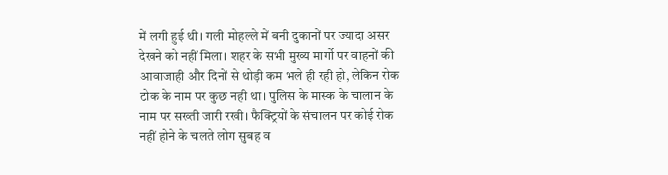में लगी हुई थी। गली मोहल्ले में बनी दुकानों पर ज्यादा असर देखने को नहीं मिला। शहर के सभी मुख्य मार्गो पर वाहनों की आवाजाही और दिनों से थोड़ी कम भले ही रही हो, लेकिन रोक टोक के नाम पर कुछ नही था। पुलिस के मास्क के चालान के नाम पर सख्ती जारी रखी। फैक्ट्रियों के संचालन पर कोई रोक नहीं होने के चलते लोग सुबह व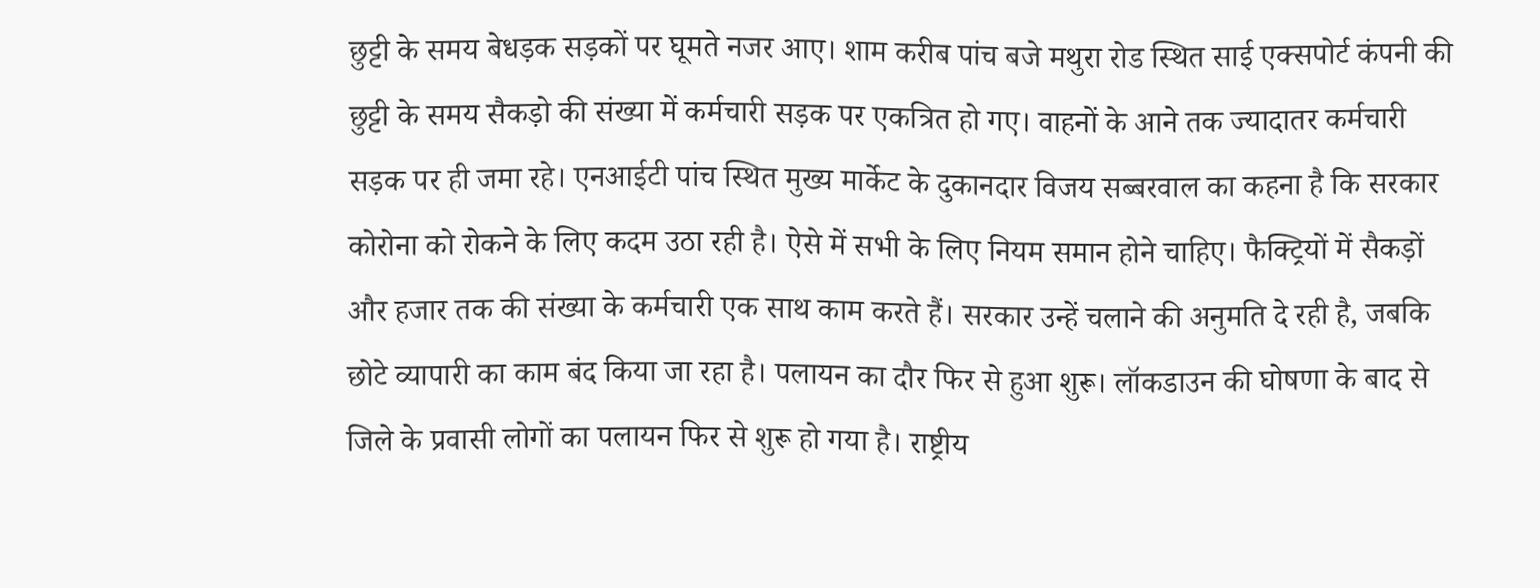छुट्टी के समय बेधड़क सड़कों पर घूमते नजर आए। शाम करीब पांच बजे मथुरा रोड स्थित साई एक्सपोर्ट कंपनी की छुट्टी के समय सैकड़ो की संख्या में कर्मचारी सड़क पर एकत्रित हो गए। वाहनों के आने तक ज्यादातर कर्मचारी सड़क पर ही जमा रहे। एनआईटी पांच स्थित मुख्य मार्केट के दुकानदार विजय सब्बरवाल का कहना है कि सरकार कोरोना को रोकने के लिए कदम उठा रही है। ऐसे में सभी के लिए नियम समान होने चाहिए। फैक्ट्रियों में सैकड़ों और हजार तक की संख्या के कर्मचारी एक साथ काम करते हैं। सरकार उन्हें चलाने की अनुमति दे रही है, जबकि छोटे व्यापारी का काम बंद किया जा रहा है। पलायन का दौर फिर से हुआ शुरू। लॉकडाउन की घोषणा के बाद से जिले के प्रवासी लोगों का पलायन फिर से शुरू हो गया है। राष्ट्रीय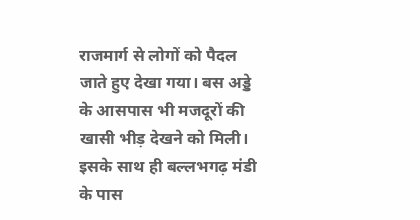राजमार्ग से लोगों को पैदल जाते हुए देखा गया। बस अड्डे के आसपास भी मजदूरों की खासी भीड़ देखने को मिली। इसके साथ ही बल्लभगढ़ मंडी के पास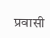प्रवासी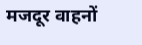मजदूर वाहनों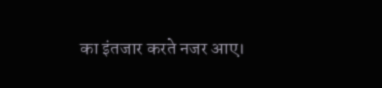का इंतजार करते नजर आए।